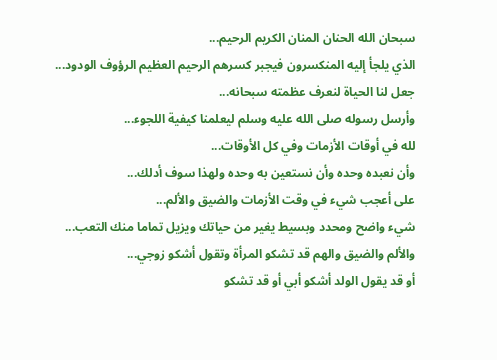سبحان الله الحنان المنان الكريم الرحيم...
الذي يلجأ إليه المنكسرون فيجبر كسرهم الرحيم العظيم الرؤوف الودود...
جعل لنا الحياة لنعرف عظمته سبحانه...
وأرسل رسوله صلى الله عليه وسلم ليعلمنا كيفية اللجوء...
لله في أوقات الأزمات وفي كل الأوقات...
وأن نعبده وحده وأن نستعين به وحده ولهذا سوف أدلك...
على أعجب شيء في وقت الأزمات والضيق والألم...
شيء واضح ومحدد وبسيط يغير من حياتك ويزيل تماما منك التعب...
والألم والضيق والهم قد تشكو المرأة وتقول أشكو زوجي...
أو قد يقول الولد أشكو أبي أو قد تشكو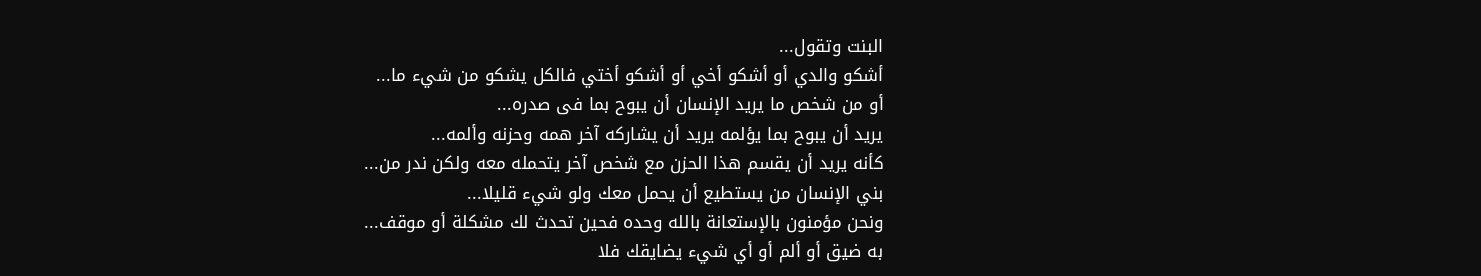البنت وتقول...
أشكو والدي أو أشكو أخي أو أشكو أختي فالكل يشكو من شيء ما...
أو من شخص ما يريد الإنسان أن يبوح بما فى صدره...
يريد أن يبوح بما يؤلمه يريد أن يشاركه آخر همه وحزنه وألمه...
كأنه يريد أن يقسم هذا الحزن مع شخص آخر يتحمله معه ولكن ندر من...
بني الإنسان من يستطيع أن يحمل معك ولو شيء قليلا...
ونحن مؤمنون بالإستعانة بالله وحده فحين تحدث لك مشكلة أو موقف...
به ضيق أو ألم أو أي شيء يضايقك فلا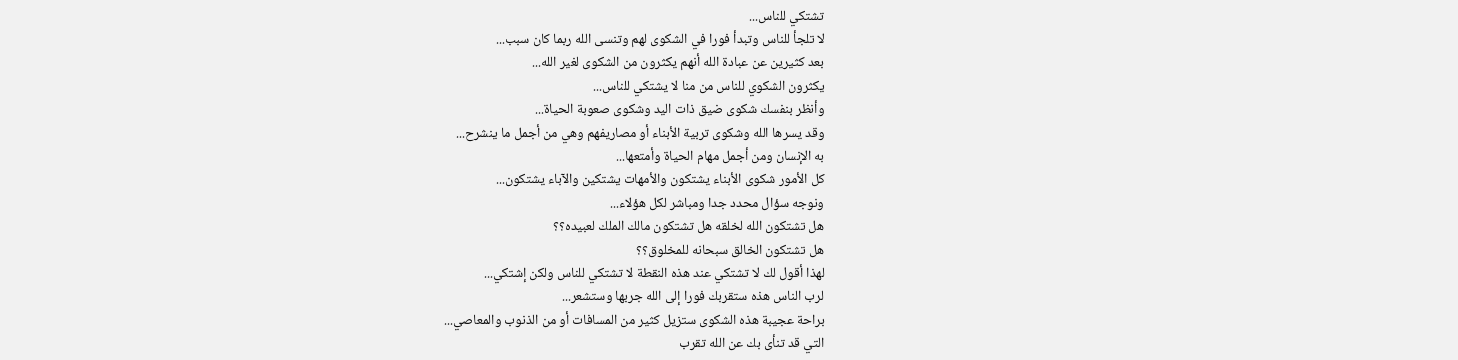تشتكي للناس...
لا تلجأ للناس وتبدأ فورا في الشكوى لهم وتنسى الله ربما كان سبب...
بعد كثيرين عن عبادة الله أنهم يكثرون من الشكوى لغير الله...
يكثرون الشكوي للناس من منا لا يشتكي للناس...
وأنظر بنفسك شكوى ضيق ذات اليد وشكوى صعوبة الحياة...
وقد يسرها الله وشكوى تربية الأبناء أو مصاريفهم وهي من أجمل ما ينشرح...
به الإنسان ومن أجمل مهام الحياة وأمتعها...
كل الأمور شكوى الأبناء يشتكون والأمهات يشتكين والآباء يشتكون...
ونوجه سؤال محدد جدا ومباشر لكل هؤلاء...
هل تشتكون الله لخلقه هل تشتكون مالك الملك لعبيده؟؟
هل تشتكون الخالق سبحانه للمخلوق؟؟
لهذا أقول لك لا تشتكي عند هذه النقطة لا تشتكي للناس ولكن إشتكي...
لرب الناس هذه ستقربك فورا إلى الله جربها وستشعر...
براحة عجيبة هذه الشكوى ستزيل كثير من المسافات أو من الذنوب والمعاصي...
التي قد تنأى بك عن الله تقرب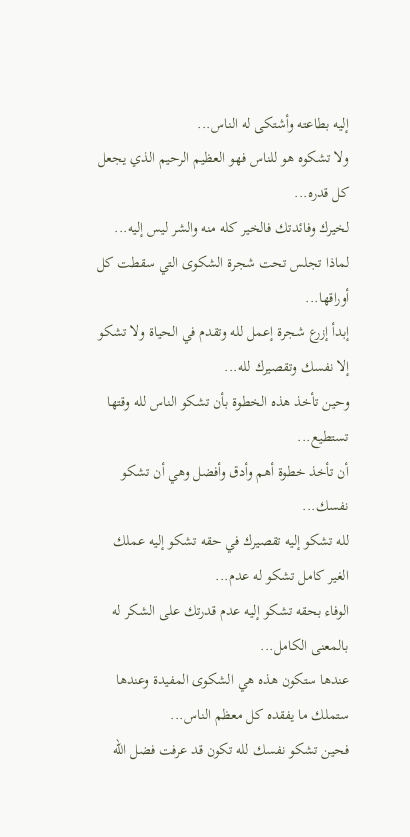إليه بطاعته وأشتكى له الناس...
ولا تشكوه هو للناس فهو العظيم الرحيم الذي يجعل كل قدره...
لخيرك وفائدتك فالخير كله منه والشر ليس إليه...
لماذا تجلس تحت شجرة الشكوى التي سقطت كل أوراقها...
إبدأ إزرع شجرة إعمل لله وتقدم في الحياة ولا تشكو إلا نفسك وتقصيرك لله...
وحين تأخذ هذه الخطوة بأن تشكو الناس لله وقتها تستطيع...
أن تأخذ خطوة أهم وأدق وأفضل وهي أن تشكو نفسك...
لله تشكو إليه تقصيرك في حقه تشكو إليه عملك الغير كامل تشكو له عدم...
الوفاء بحقه تشكو إليه عدم قدرتك على الشكر له بالمعنى الكامل...
عندها ستكون هذه هي الشكوى المفيدة وعندها ستملك ما يفقده كل معظم الناس...
فحين تشكو نفسك لله تكون قد عرفت فضل الله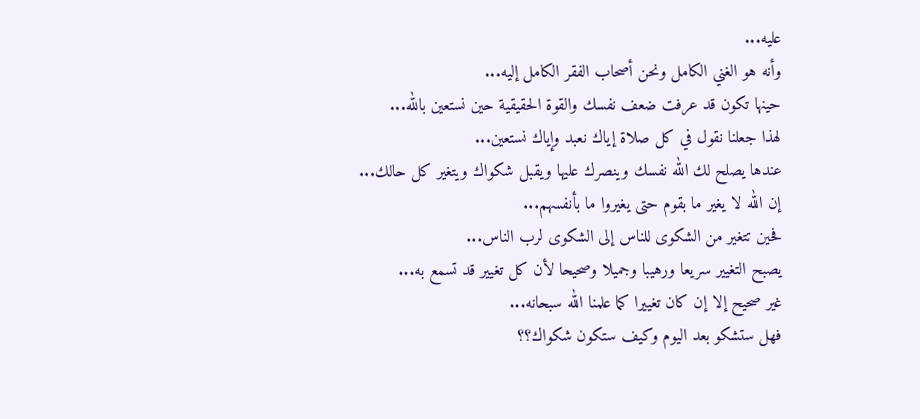عليه...
وأنه هو الغني الكامل ونحن أصحاب الفقر الكامل إليه...
حينها تكون قد عرفت ضعف نفسك والقوة الحقيقية حين نستعين بالله...
لهذا جعلنا نقول في كل صلاة إياك نعبد وإياك نستعين...
عندها يصلح لك الله نفسك وينصرك عليها ويقبل شكواك ويتغير كل حالك...
إن الله لا يغير ما بقوم حتى يغيروا ما بأنفسهم...
فحين تتغير من الشكوى للناس إلى الشكوى لرب الناس...
يصبح التغيير سريعا ورهيبا وجميلا وصحيحا لأن كل تغيير قد تسمع به...
غير صحيح إلا إن كان تغييرا كما علمنا الله سبحانه...
فهل ستشكو بعد اليوم وكيف ستكون شكواك؟؟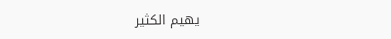يهيم الكثير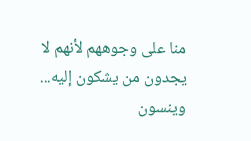منا على وجوههم لأنهم لا يجدون من يشكون إليه...
وينسون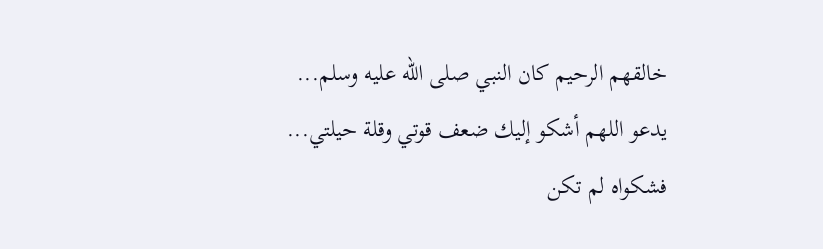خالقهم الرحيم كان النبي صلى الله عليه وسلم...
يدعو اللهم أشكو إليك ضعف قوتي وقلة حيلتي...
فشكواه لم تكن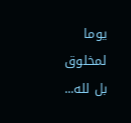يوما لمخلوق بل لله...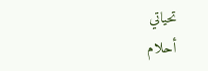تحياتي
أحلام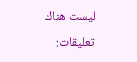ليست هناك تعليقات: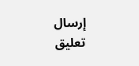إرسال تعليق